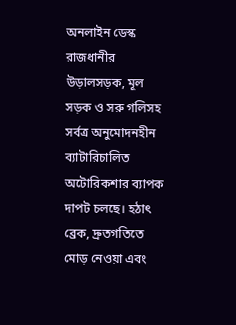অনলাইন ডেস্ক
রাজধানীর উড়ালসড়ক, মূল সড়ক ও সরু গলিসহ সর্বত্র অনুমোদনহীন ব্যাটারিচালিত অটোরিকশার ব্যাপক দাপট চলছে। হঠাৎ ব্রেক, দ্রুতগতিতে মোড় নেওয়া এবং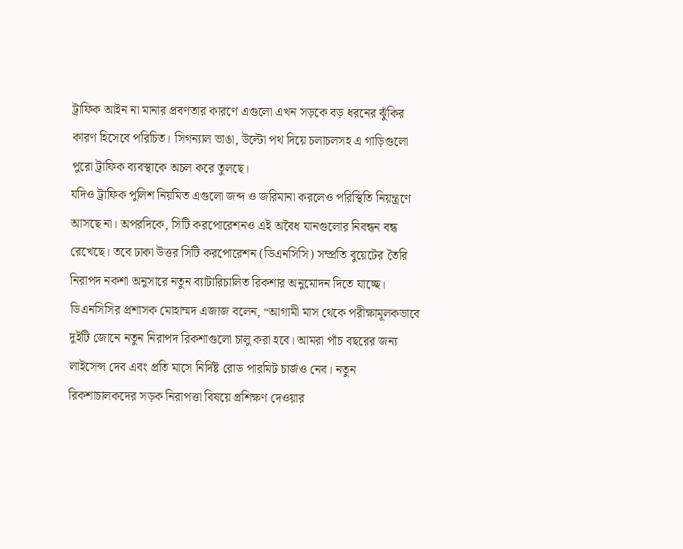ট্রাফিক আইন না মানার প্রবণতার কারণে এগুলো এখন সড়কে বড় ধরনের ঝুঁকির কারণ হিসেবে পরিচিত। সিগন্যাল ভাঙা, উল্টো পথ দিয়ে চলাচলসহ এ গাড়িগুলো পুরো ট্রাফিক ব্যবস্থাকে অচল করে তুলছে।
যদিও ট্রাফিক পুলিশ নিয়মিত এগুলো জব্দ ও জরিমানা করলেও পরিস্থিতি নিয়ন্ত্রণে আসছে না। অপরদিকে, সিটি করপোরেশনও এই অবৈধ যানগুলোর নিবন্ধন বন্ধ রেখেছে। তবে ঢাকা উত্তর সিটি করপোরেশন (ডিএনসিসি) সম্প্রতি বুয়েটের তৈরি নিরাপদ নকশা অনুসারে নতুন ব্যাটারিচালিত রিকশার অনুমোদন দিতে যাচ্ছে।
ডিএনসিসির প্রশাসক মোহাম্মদ এজাজ বলেন, “আগামী মাস থেকে পরীক্ষামূলকভাবে দুইটি জোনে নতুন নিরাপদ রিকশাগুলো চালু করা হবে। আমরা পাঁচ বছরের জন্য লাইসেন্স দেব এবং প্রতি মাসে নির্দিষ্ট রোড পারমিট চার্জও নেব। নতুন রিকশাচালকদের সড়ক নিরাপত্তা বিষয়ে প্রশিক্ষণ দেওয়ার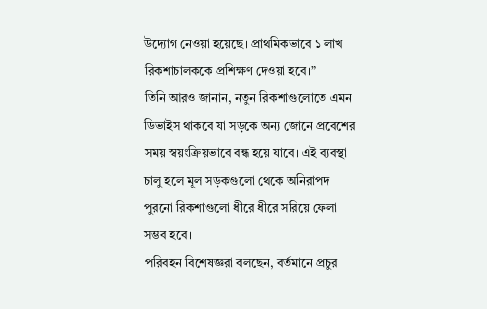উদ্যোগ নেওয়া হয়েছে। প্রাথমিকভাবে ১ লাখ রিকশাচালককে প্রশিক্ষণ দেওয়া হবে।”
তিনি আরও জানান, নতুন রিকশাগুলোতে এমন ডিভাইস থাকবে যা সড়কে অন্য জোনে প্রবেশের সময় স্বয়ংক্রিয়ভাবে বন্ধ হয়ে যাবে। এই ব্যবস্থা চালু হলে মূল সড়কগুলো থেকে অনিরাপদ পুরনো রিকশাগুলো ধীরে ধীরে সরিয়ে ফেলা সম্ভব হবে।
পরিবহন বিশেষজ্ঞরা বলছেন, বর্তমানে প্রচুর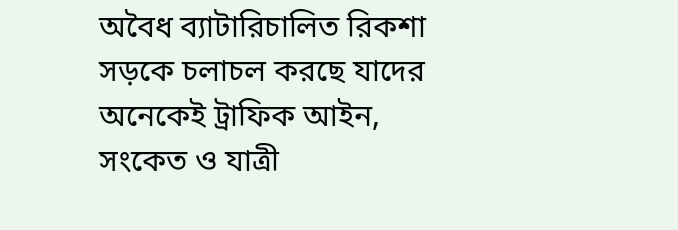অবৈধ ব্যাটারিচালিত রিকশা সড়কে চলাচল করছে যাদের অনেকেই ট্রাফিক আইন, সংকেত ও যাত্রী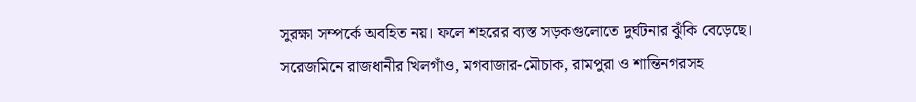সুরক্ষা সম্পর্কে অবহিত নয়। ফলে শহরের ব্যস্ত সড়কগুলোতে দুর্ঘটনার ঝুঁকি বেড়েছে।
সরেজমিনে রাজধানীর খিলগাঁও, মগবাজার-মৌচাক, রামপুরা ও শান্তিনগরসহ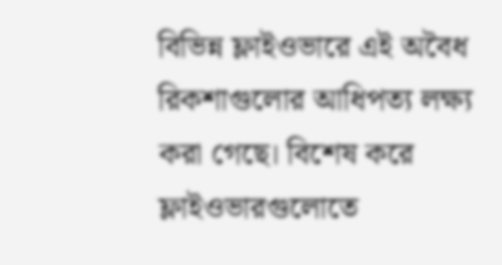বিভিন্ন ফ্লাইওভারে এই অবৈধ রিকশাগুলোর আধিপত্য লক্ষ্য করা গেছে। বিশেষ করে ফ্লাইওভারগুলোতে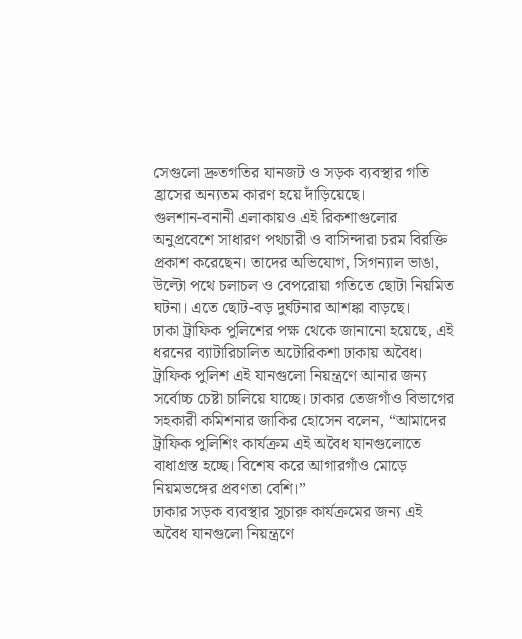সেগুলো দ্রুতগতির যানজট ও সড়ক ব্যবস্থার গতি হ্রাসের অন্যতম কারণ হয়ে দাঁড়িয়েছে।
গুলশান-বনানী এলাকায়ও এই রিকশাগুলোর অনুপ্রবেশে সাধারণ পথচারী ও বাসিন্দারা চরম বিরক্তি প্রকাশ করেছেন। তাদের অভিযোগ, সিগন্যাল ভাঙা, উল্টো পথে চলাচল ও বেপরোয়া গতিতে ছোটা নিয়মিত ঘটনা। এতে ছোট-বড় দুর্ঘটনার আশঙ্কা বাড়ছে।
ঢাকা ট্রাফিক পুলিশের পক্ষ থেকে জানানো হয়েছে, এই ধরনের ব্যাটারিচালিত অটোরিকশা ঢাকায় অবৈধ। ট্রাফিক পুলিশ এই যানগুলো নিয়ন্ত্রণে আনার জন্য সর্বোচ্চ চেষ্টা চালিয়ে যাচ্ছে। ঢাকার তেজগাঁও বিভাগের সহকারী কমিশনার জাকির হোসেন বলেন, “আমাদের ট্রাফিক পুলিশিং কার্যক্রম এই অবৈধ যানগুলোতে বাধাগ্রস্ত হচ্ছে। বিশেষ করে আগারগাঁও মোড়ে নিয়মভঙ্গের প্রবণতা বেশি।”
ঢাকার সড়ক ব্যবস্থার সুচারু কার্যক্রমের জন্য এই অবৈধ যানগুলো নিয়ন্ত্রণে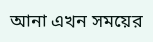আনা এখন সময়ের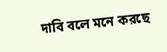দাবি বলে মনে করছে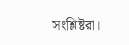সংশ্লিষ্টরা।